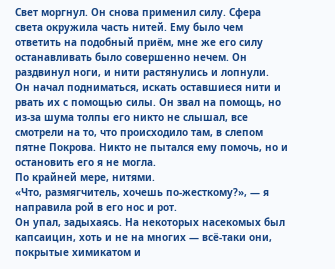Свет моргнул. Он снова применил силу. Сфера света окружила часть нитей. Ему было чем ответить на подобный приём, мне же его силу останавливать было совершенно нечем. Он раздвинул ноги, и нити растянулись и лопнули.
Он начал подниматься, искать оставшиеся нити и рвать их с помощью силы. Он звал на помощь, но из-за шума толпы его никто не слышал, все смотрели на то, что происходило там, в слепом пятне Покрова. Никто не пытался ему помочь, но и остановить его я не могла.
По крайней мере, нитями.
«Что, размягчитель, хочешь по-жесткому?», — я направила рой в его нос и рот.
Он упал, задыхаясь. На некоторых насекомых был капсаицин, хоть и не на многих — всё-таки они, покрытые химикатом и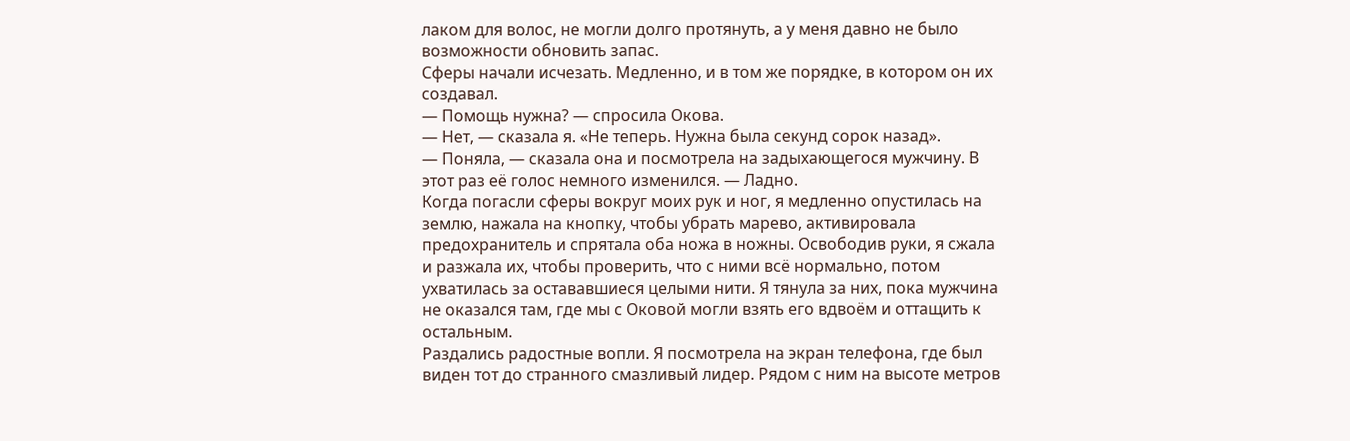лаком для волос, не могли долго протянуть, а у меня давно не было возможности обновить запас.
Сферы начали исчезать. Медленно, и в том же порядке, в котором он их создавал.
— Помощь нужна? — спросила Окова.
— Нет, — сказала я. «Не теперь. Нужна была секунд сорок назад».
— Поняла, — сказала она и посмотрела на задыхающегося мужчину. В этот раз её голос немного изменился. — Ладно.
Когда погасли сферы вокруг моих рук и ног, я медленно опустилась на землю, нажала на кнопку, чтобы убрать марево, активировала предохранитель и спрятала оба ножа в ножны. Освободив руки, я сжала и разжала их, чтобы проверить, что с ними всё нормально, потом ухватилась за остававшиеся целыми нити. Я тянула за них, пока мужчина не оказался там, где мы с Оковой могли взять его вдвоём и оттащить к остальным.
Раздались радостные вопли. Я посмотрела на экран телефона, где был виден тот до странного смазливый лидер. Рядом с ним на высоте метров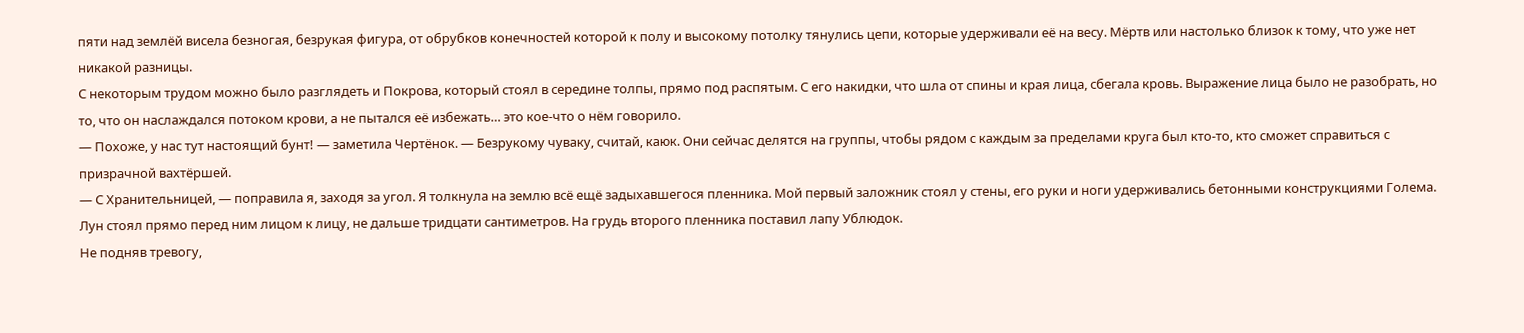пяти над землёй висела безногая, безрукая фигура, от обрубков конечностей которой к полу и высокому потолку тянулись цепи, которые удерживали её на весу. Мёртв или настолько близок к тому, что уже нет никакой разницы.
С некоторым трудом можно было разглядеть и Покрова, который стоял в середине толпы, прямо под распятым. С его накидки, что шла от спины и края лица, сбегала кровь. Выражение лица было не разобрать, но то, что он наслаждался потоком крови, а не пытался её избежать… это кое-что о нём говорило.
— Похоже, у нас тут настоящий бунт! — заметила Чертёнок. — Безрукому чуваку, считай, каюк. Они сейчас делятся на группы, чтобы рядом с каждым за пределами круга был кто-то, кто сможет справиться с призрачной вахтёршей.
— С Хранительницей, — поправила я, заходя за угол. Я толкнула на землю всё ещё задыхавшегося пленника. Мой первый заложник стоял у стены, его руки и ноги удерживались бетонными конструкциями Голема. Лун стоял прямо перед ним лицом к лицу, не дальше тридцати сантиметров. На грудь второго пленника поставил лапу Ублюдок.
Не подняв тревогу,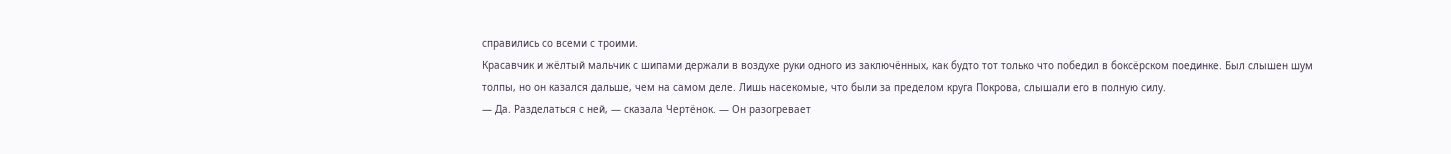справились со всеми с троими.
Красавчик и жёлтый мальчик с шипами держали в воздухе руки одного из заключённых, как будто тот только что победил в боксёрском поединке. Был слышен шум толпы, но он казался дальше, чем на самом деле. Лишь насекомые, что были за пределом круга Покрова, слышали его в полную силу.
— Да. Разделаться с ней, — сказала Чертёнок. — Он разогревает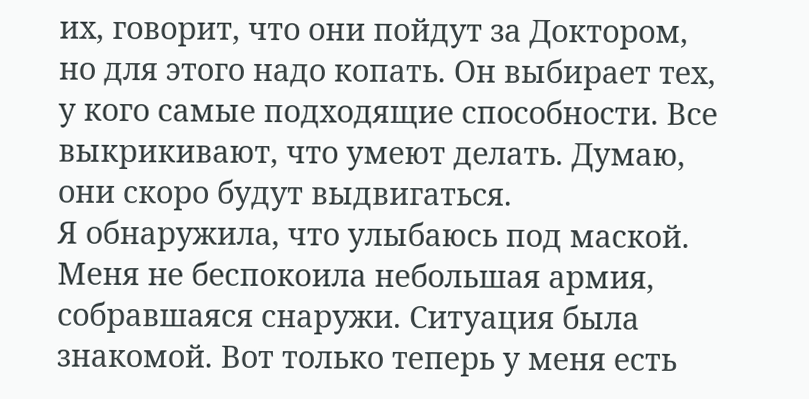их, говорит, что они пойдут за Доктором, но для этого надо копать. Он выбирает тех, у кого самые подходящие способности. Все выкрикивают, что умеют делать. Думаю, они скоро будут выдвигаться.
Я обнаружила, что улыбаюсь под маской. Меня не беспокоила небольшая армия, собравшаяся снаружи. Ситуация была знакомой. Вот только теперь у меня есть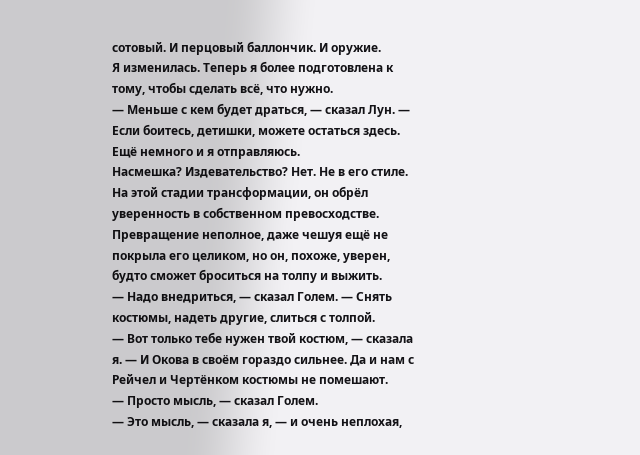сотовый. И перцовый баллончик. И оружие.
Я изменилась. Теперь я более подготовлена к тому, чтобы сделать всё, что нужно.
— Меньше с кем будет драться, — сказал Лун. — Если боитесь, детишки, можете остаться здесь. Ещё немного и я отправляюсь.
Насмешка? Издевательство? Нет. Не в его стиле. На этой стадии трансформации, он обрёл уверенность в собственном превосходстве. Превращение неполное, даже чешуя ещё не покрыла его целиком, но он, похоже, уверен, будто сможет броситься на толпу и выжить.
— Надо внедриться, — сказал Голем. — Снять костюмы, надеть другие, слиться с толпой.
— Вот только тебе нужен твой костюм, — сказала я. — И Окова в своём гораздо сильнее. Да и нам с Рейчел и Чертёнком костюмы не помешают.
— Просто мысль, — сказал Голем.
— Это мысль, — сказала я, — и очень неплохая,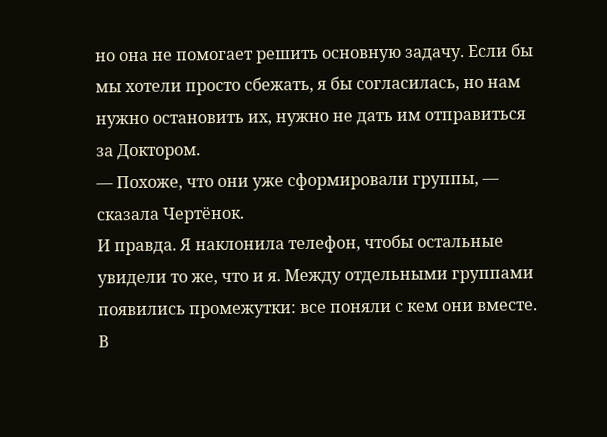но она не помогает решить основную задачу. Если бы мы хотели просто сбежать, я бы согласилась, но нам нужно остановить их, нужно не дать им отправиться за Доктором.
— Похоже, что они уже сформировали группы, — сказала Чертёнок.
И правда. Я наклонила телефон, чтобы остальные увидели то же, что и я. Между отдельными группами появились промежутки: все поняли с кем они вместе. В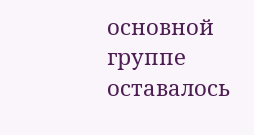основной группе оставалось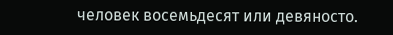человек восемьдесят или девяносто.